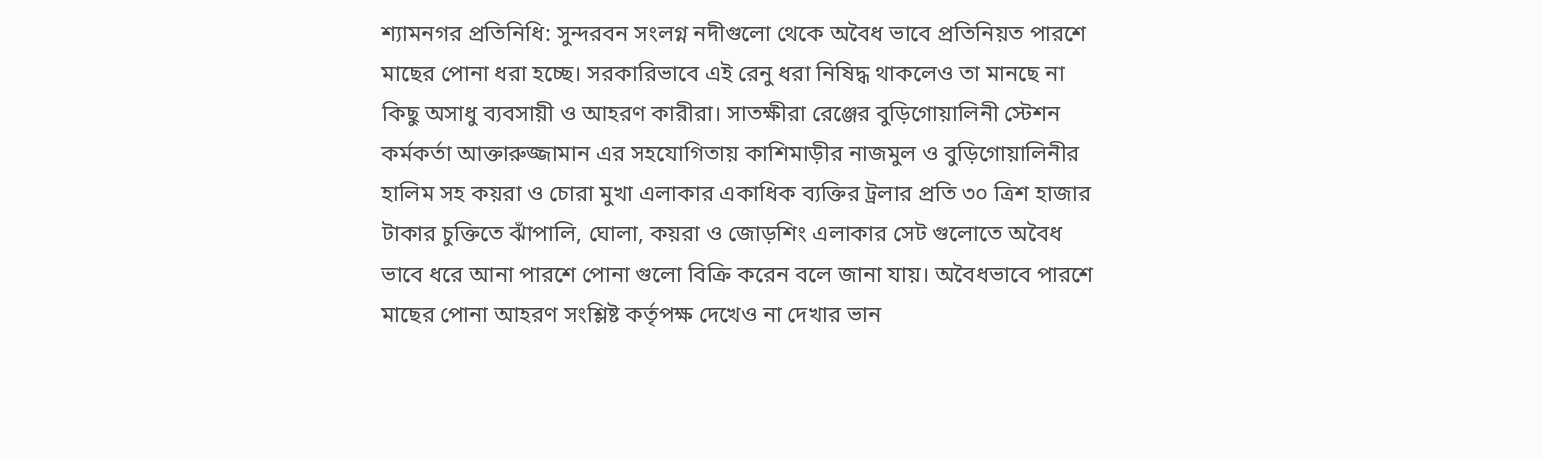শ্যামনগর প্রতিনিধি: সুন্দরবন সংলগ্ন নদীগুলো থেকে অবৈধ ভাবে প্রতিনিয়ত পারশে মাছের পোনা ধরা হচ্ছে। সরকারিভাবে এই রেনু ধরা নিষিদ্ধ থাকলেও তা মানছে না কিছু অসাধু ব্যবসায়ী ও আহরণ কারীরা। সাতক্ষীরা রেঞ্জের বুড়িগোয়ালিনী স্টেশন কর্মকর্তা আক্তারুজ্জামান এর সহযোগিতায় কাশিমাড়ীর নাজমুল ও বুড়িগোয়ালিনীর হালিম সহ কয়রা ও চোরা মুখা এলাকার একাধিক ব্যক্তির ট্রলার প্রতি ৩০ ত্রিশ হাজার টাকার চুক্তিতে ঝাঁপালি, ঘোলা, কয়রা ও জোড়শিং এলাকার সেট গুলোতে অবৈধ ভাবে ধরে আনা পারশে পোনা গুলো বিক্রি করেন বলে জানা যায়। অবৈধভাবে পারশে মাছের পোনা আহরণ সংশ্লিষ্ট কর্তৃপক্ষ দেখেও না দেখার ভান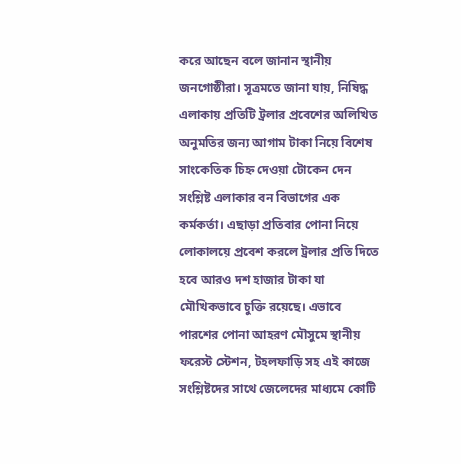করে আছেন বলে জানান স্থানীয় জনগোষ্ঠীরা। সূত্রমতে জানা যায়, নিষিদ্ধ এলাকায় প্রতিটি ট্রলার প্রবেশের অলিখিত অনুমতির জন্য আগাম টাকা নিয়ে বিশেষ সাংকেতিক চিহ্ন দেওয়া টোকেন দেন সংশ্লিষ্ট এলাকার বন বিভাগের এক কর্মকর্তা। এছাড়া প্রতিবার পোনা নিয়ে লোকালয়ে প্রবেশ করলে ট্রলার প্রতি দিতে হবে আরও দশ হাজার টাকা যা মৌখিকভাবে চুক্তি রয়েছে। এভাবে পারশের পোনা আহরণ মৌসুমে স্থানীয় ফরেস্ট স্টেশন, টহলফাড়ি সহ এই কাজে সংশ্লিষ্টদের সাথে জেলেদের মাধ্যমে কোটি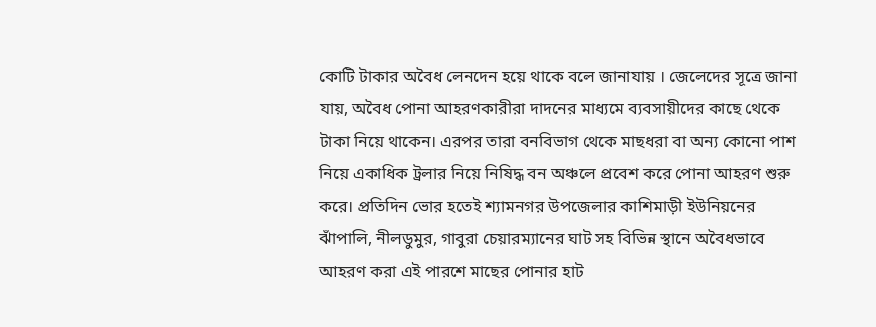কোটি টাকার অবৈধ লেনদেন হয়ে থাকে বলে জানাযায় । জেলেদের সূত্রে জানা যায়, অবৈধ পোনা আহরণকারীরা দাদনের মাধ্যমে ব্যবসায়ীদের কাছে থেকে টাকা নিয়ে থাকেন। এরপর তারা বনবিভাগ থেকে মাছধরা বা অন্য কোনো পাশ নিয়ে একাধিক ট্রলার নিয়ে নিষিদ্ধ বন অঞ্চলে প্রবেশ করে পোনা আহরণ শুরু করে। প্রতিদিন ভোর হতেই শ্যামনগর উপজেলার কাশিমাড়ী ইউনিয়নের ঝাঁপালি, নীলডুমুর, গাবুরা চেয়ারম্যানের ঘাট সহ বিভিন্ন স্থানে অবৈধভাবে আহরণ করা এই পারশে মাছের পোনার হাট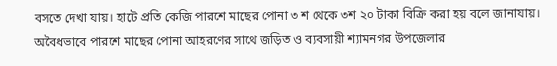বসতে দেখা যায়। হাটে প্রতি কেজি পারশে মাছের পোনা ৩ শ থেকে ৩শ ২০ টাকা বিক্রি করা হয় বলে জানাযায়। অবৈধভাবে পারশে মাছের পোনা আহরণের সাথে জড়িত ও ব্যবসায়ী শ্যামনগর উপজেলার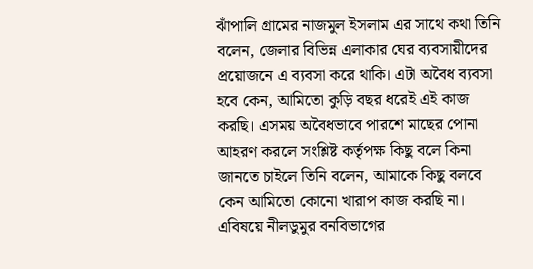ঝাঁপালি গ্রামের নাজমুল ইসলাম এর সাথে কথা তিনি বলেন, জেলার বিভিন্ন এলাকার ঘের ব্যবসায়ীদের প্রয়োজনে এ ব্যবসা করে থাকি। এটা অবৈধ ব্যবসা হবে কেন, আমিতো কুড়ি বছর ধরেই এই কাজ করছি। এসময় অবৈধভাবে পারশে মাছের পোনা আহরণ করলে সংশ্লিষ্ট কর্তৃপক্ষ কিছু বলে কিনা জানতে চাইলে তিনি বলেন, আমাকে কিছু বলবে কেন আমিতো কোনো খারাপ কাজ করছি না। এবিষয়ে নীলডুমুর বনবিভাগের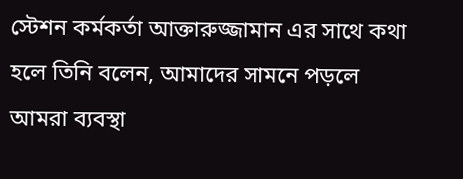স্টেশন কর্মকর্তা আক্তারুজ্জামান এর সাথে কথা হলে তিনি বলেন, আমাদের সামনে পড়লে আমরা ব্যবস্থা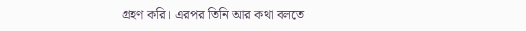গ্রহণ করি। এরপর তিনি আর কথা বলতে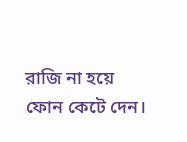রাজি না হয়ে ফোন কেটে দেন।